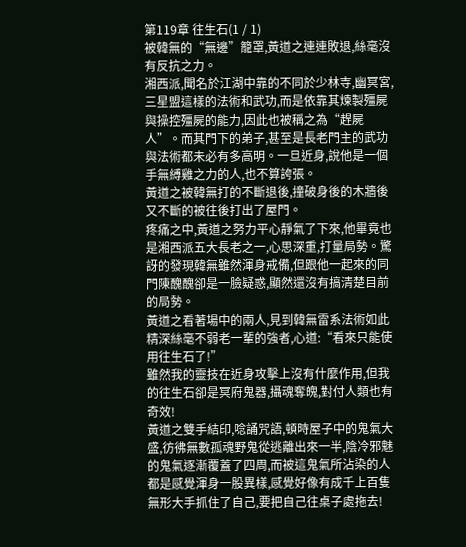第119章 往生石(1 / 1)
被韓無的“無邊”籠罩,黃道之連連敗退,絲毫沒有反抗之力。
湘西派,聞名於江湖中靠的不同於少林寺,幽冥宮,三星盟這樣的法術和武功,而是依靠其煉製殭屍與操控殭屍的能力,因此也被稱之為“趕屍人”。而其門下的弟子,甚至是長老門主的武功與法術都未必有多高明。一旦近身,說他是一個手無縛雞之力的人,也不算誇張。
黃道之被韓無打的不斷退後,撞破身後的木牆後又不斷的被往後打出了屋門。
疼痛之中,黃道之努力平心靜氣了下來,他畢竟也是湘西派五大長老之一,心思深重,打量局勢。驚訝的發現韓無雖然渾身戒備,但跟他一起來的同門陳醜醜卻是一臉疑惑,顯然還沒有搞清楚目前的局勢。
黃道之看著場中的兩人,見到韓無雷系法術如此精深絲毫不弱老一輩的強者,心道:“看來只能使用往生石了!”
雖然我的靈技在近身攻擊上沒有什麼作用,但我的往生石卻是冥府鬼器,攝魂奪魄,對付人類也有奇效!
黃道之雙手結印,唸誦咒語,頓時屋子中的鬼氣大盛,彷彿無數孤魂野鬼從逃離出來一半,陰冷邪魅的鬼氣逐漸覆蓋了四周,而被這鬼氣所沾染的人都是感覺渾身一股異樣,感覺好像有成千上百隻無形大手抓住了自己,要把自己往桌子處拖去!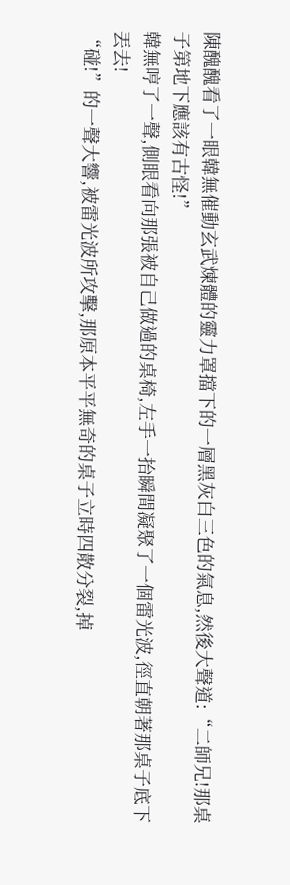陳醜醜看了一眼韓無催動玄武煉體的靈力罩擋下的一層黑灰白三色的氣息,然後大聲道:“二師兄!那桌子第地下應該有古怪!”
韓無哼了一聲,側眼看向那張被自己做過的桌椅,左手一抬瞬間凝聚了一個雷光波,徑直朝著那桌子底下丟去!
“碰!”的一聲大響,被雷光波所攻擊,那原本平平無奇的桌子立時四散分裂,掉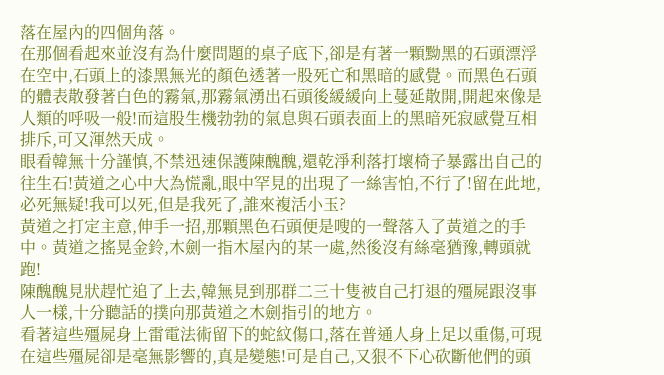落在屋內的四個角落。
在那個看起來並沒有為什麼問題的桌子底下,卻是有著一顆黝黑的石頭漂浮在空中,石頭上的漆黑無光的顏色透著一股死亡和黑暗的感覺。而黑色石頭的體表散發著白色的霧氣,那霧氣湧出石頭後緩緩向上蔓延散開,開起來像是人類的呼吸一般!而這股生機勃勃的氣息與石頭表面上的黑暗死寂感覺互相排斥,可又渾然天成。
眼看韓無十分謹慎,不禁迅速保護陳醜醜,還乾淨利落打壞椅子暴露出自己的往生石!黃道之心中大為慌亂,眼中罕見的出現了一絲害怕,不行了!留在此地,必死無疑!我可以死,但是我死了,誰來複活小玉?
黃道之打定主意,伸手一招,那顆黑色石頭便是嗖的一聲落入了黃道之的手中。黃道之搖晃金鈴,木劍一指木屋內的某一處,然後沒有絲毫猶豫,轉頭就跑!
陳醜醜見狀趕忙追了上去,韓無見到那群二三十隻被自己打退的殭屍跟沒事人一樣,十分聽話的撲向那黃道之木劍指引的地方。
看著這些殭屍身上雷電法術留下的蛇紋傷口,落在普通人身上足以重傷,可現在這些殭屍卻是毫無影響的,真是變態!可是自己,又狠不下心砍斷他們的頭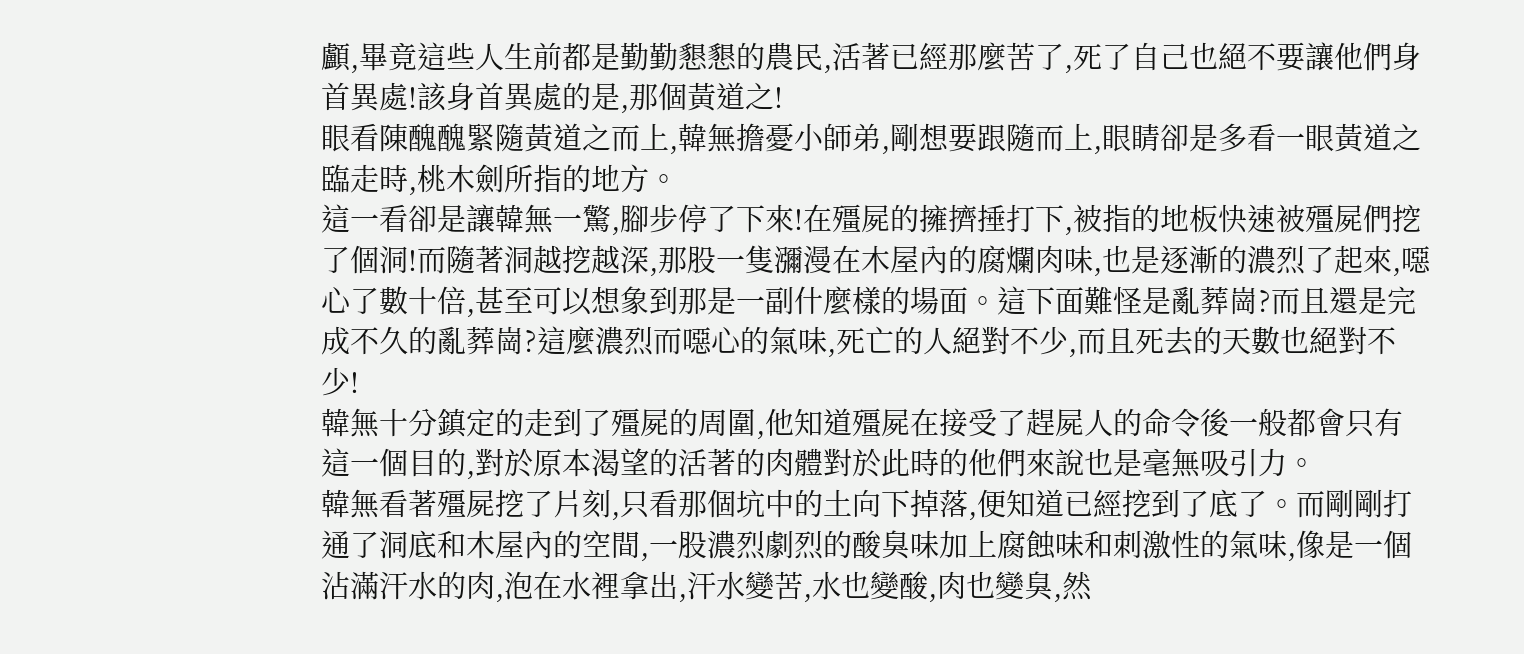顱,畢竟這些人生前都是勤勤懇懇的農民,活著已經那麼苦了,死了自己也絕不要讓他們身首異處!該身首異處的是,那個黃道之!
眼看陳醜醜緊隨黃道之而上,韓無擔憂小師弟,剛想要跟隨而上,眼睛卻是多看一眼黃道之臨走時,桃木劍所指的地方。
這一看卻是讓韓無一驚,腳步停了下來!在殭屍的擁擠捶打下,被指的地板快速被殭屍們挖了個洞!而隨著洞越挖越深,那股一隻瀰漫在木屋內的腐爛肉味,也是逐漸的濃烈了起來,噁心了數十倍,甚至可以想象到那是一副什麼樣的場面。這下面難怪是亂葬崗?而且還是完成不久的亂葬崗?這麼濃烈而噁心的氣味,死亡的人絕對不少,而且死去的天數也絕對不少!
韓無十分鎮定的走到了殭屍的周圍,他知道殭屍在接受了趕屍人的命令後一般都會只有這一個目的,對於原本渴望的活著的肉體對於此時的他們來說也是毫無吸引力。
韓無看著殭屍挖了片刻,只看那個坑中的土向下掉落,便知道已經挖到了底了。而剛剛打通了洞底和木屋內的空間,一股濃烈劇烈的酸臭味加上腐蝕味和刺激性的氣味,像是一個沾滿汗水的肉,泡在水裡拿出,汗水變苦,水也變酸,肉也變臭,然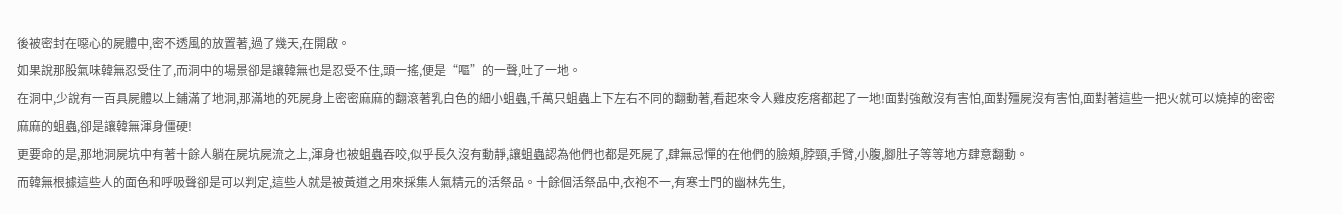後被密封在噁心的屍體中,密不透風的放置著,過了幾天,在開啟。
如果說那股氣味韓無忍受住了,而洞中的場景卻是讓韓無也是忍受不住,頭一搖,便是“嘔”的一聲,吐了一地。
在洞中,少說有一百具屍體以上鋪滿了地洞,那滿地的死屍身上密密麻麻的翻滾著乳白色的細小蛆蟲,千萬只蛆蟲上下左右不同的翻動著,看起來令人雞皮疙瘩都起了一地!面對強敵沒有害怕,面對殭屍沒有害怕,面對著這些一把火就可以燒掉的密密麻麻的蛆蟲,卻是讓韓無渾身僵硬!
更要命的是,那地洞屍坑中有著十餘人躺在屍坑屍流之上,渾身也被蛆蟲吞咬,似乎長久沒有動靜,讓蛆蟲認為他們也都是死屍了,肆無忌憚的在他們的臉頰,脖頸,手臂,小腹,腳肚子等等地方肆意翻動。
而韓無根據這些人的面色和呼吸聲卻是可以判定,這些人就是被黃道之用來採集人氣精元的活祭品。十餘個活祭品中,衣袍不一,有寒士門的幽林先生,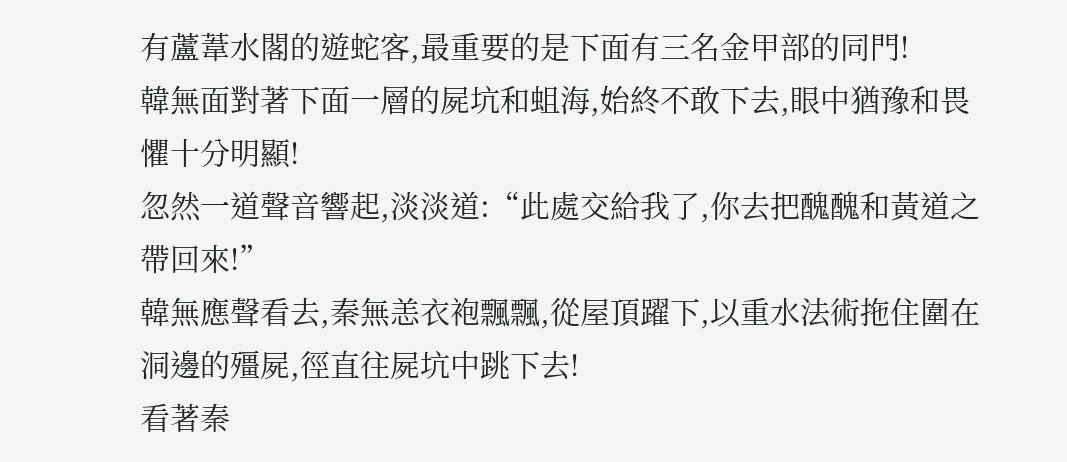有蘆葦水閣的遊蛇客,最重要的是下面有三名金甲部的同門!
韓無面對著下面一層的屍坑和蛆海,始終不敢下去,眼中猶豫和畏懼十分明顯!
忽然一道聲音響起,淡淡道:“此處交給我了,你去把醜醜和黃道之帶回來!”
韓無應聲看去,秦無恙衣袍飄飄,從屋頂躍下,以重水法術拖住圍在洞邊的殭屍,徑直往屍坑中跳下去!
看著秦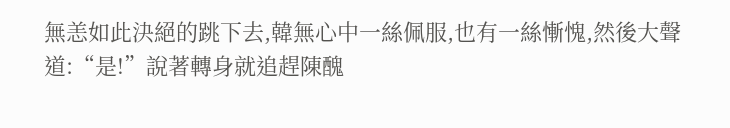無恙如此決絕的跳下去,韓無心中一絲佩服,也有一絲慚愧,然後大聲道:“是!”說著轉身就追趕陳醜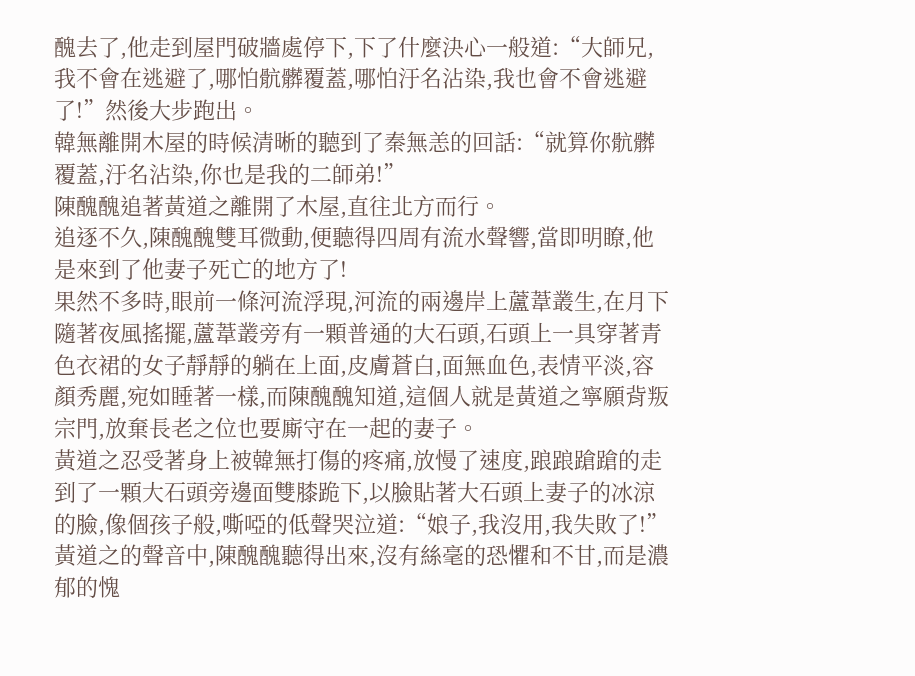醜去了,他走到屋門破牆處停下,下了什麼決心一般道:“大師兄,我不會在逃避了,哪怕骯髒覆蓋,哪怕汙名沾染,我也會不會逃避了!”然後大步跑出。
韓無離開木屋的時候清晰的聽到了秦無恙的回話:“就算你骯髒覆蓋,汙名沾染,你也是我的二師弟!”
陳醜醜追著黃道之離開了木屋,直往北方而行。
追逐不久,陳醜醜雙耳微動,便聽得四周有流水聲響,當即明瞭,他是來到了他妻子死亡的地方了!
果然不多時,眼前一條河流浮現,河流的兩邊岸上蘆葦叢生,在月下隨著夜風搖擺,蘆葦叢旁有一顆普通的大石頭,石頭上一具穿著青色衣裙的女子靜靜的躺在上面,皮膚蒼白,面無血色,表情平淡,容顏秀麗,宛如睡著一樣,而陳醜醜知道,這個人就是黃道之寧願背叛宗門,放棄長老之位也要廝守在一起的妻子。
黃道之忍受著身上被韓無打傷的疼痛,放慢了速度,踉踉蹌蹌的走到了一顆大石頭旁邊面雙膝跪下,以臉貼著大石頭上妻子的冰涼的臉,像個孩子般,嘶啞的低聲哭泣道:“娘子,我沒用,我失敗了!”
黃道之的聲音中,陳醜醜聽得出來,沒有絲毫的恐懼和不甘,而是濃郁的愧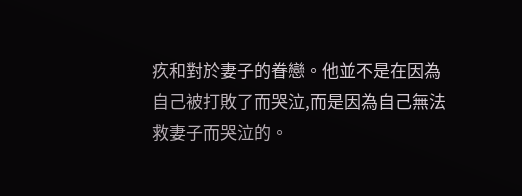疚和對於妻子的眷戀。他並不是在因為自己被打敗了而哭泣,而是因為自己無法救妻子而哭泣的。